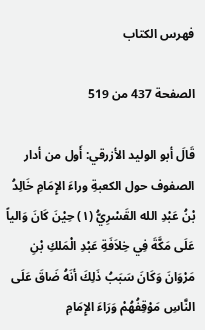فهرس الكتاب

الصفحة 437 من 519

قَالَ أبو الوليد الأزرقي: أَول من أدار الصفوف حول الكعبةِ وراءَ الإِمَامِ خَالِدُ بْنُ عَبْدِ الله القَسْرِيُّ (١) حِيْنَ كَانَ وَالياً عَلَى مَكَّةَ فِي خِلاَفَةِ عَبْدِ الْمَلكِ بْنِ مَرْوَانَ وَكَانَ سَبَبُ ذَلِكَ أنَهُ ضَاقَ عَلَى النَّاسِ مَوْقِفُهُمْ وَرَاءَ الإِمَامِ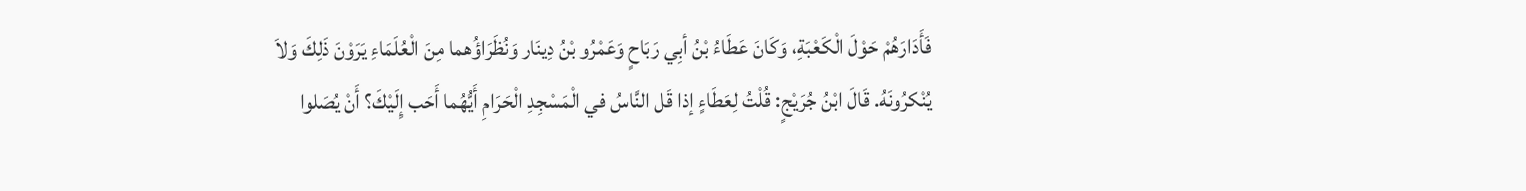فَأَدَارَهُمْ حَوْلَ الْكَعْبَةِ، وَكَانَ عَطَاءُ بْنُ أبِي رَبَاحٍ وَعَمْرُو بْنُ دِينَار وَنُظَرَاؤُهما مِنَ الْعُلَمَاءِ يَرَوْنَ ذَلِكَ وَلاَ يُنْكرُونَهُ. قَالَ ابْنُ جُرَيْجٍ: قُلْتُ لِعَطَاءٍ إذا قَل النَّاسُ في الْمَسْجِدِ الْحَرَامِ أَيُّهُما أَحَب إِلَيْكَ؟ أَنْ يُصَلوا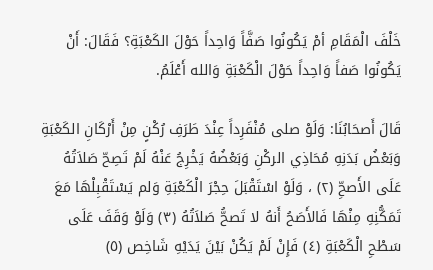خَلْفَ الْمَقَامِ أمْ يَكُونُوا صَفَّاً وَاحِداً حَوْلَ الكَعْبَةِ؟ فَقَالَ: أَنْ يَكُونُوا صَفاً وَاحِداً حَوْلَ الْكَعْبَةِ وَالله أَعْلَمُ.

قَالَ أَصحَابُنَا: وَلَوْ صلى مُنْفَرِداً عِنْدَ طَرَفِ رُكْنٍ مِنْ أَرْكَانِ الكَعْبَةِ وَبَعْضُ بَدَنِهِ مُحَاذِي الركْنِ وَبَعْضُهُ يَخْرِجُ عَنْهُ لَمْ تَصِحّ صَلاَتُهُ عَلَى الأَصحِّ (٢) ، وَلَوْ اسْتَقْبَلَ حِجْرَ الْكَعْبَةِ وَلم يَسْتَقْبِلْهَا مَعَ تَمَكُّنِهِ مِنْهَا فَالأَصَحُ أَنهُ لا تَصحُّ صَلاَتُهُ (٣) وَلَوْ وَقَفَ عَلَى سَطْحِ الْكَعْبَةِ (٤) فَإِنْ لَمْ يَكُنْ بَيْنَ يَدَيْهِ شَاخِص (٥)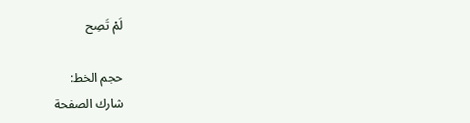لَمْ تَصِح

حجم الخط:
شارك الصفحة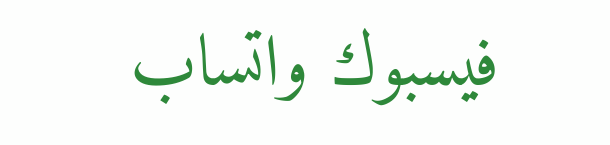فيسبوك واتساب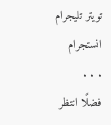تويتر تليجرام انستجرام
. . .
فضلًا انتظر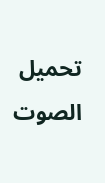تحميل الصوت